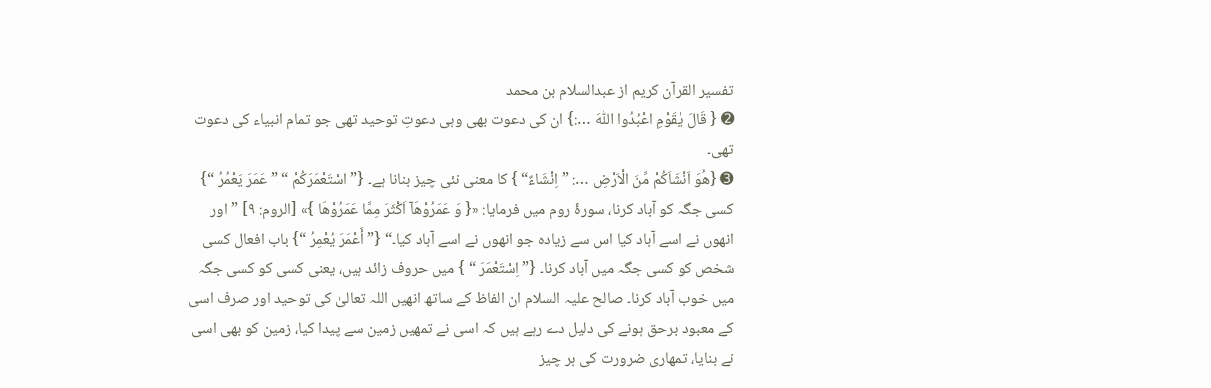تفسیر القرآن کریم از عبدالسلام بن محمد
➋ { قَالَ يٰقَوْمِ اعْبُدُوا اللّٰهَ …:} ان کی دعوت بھی وہی دعوتِ توحید تھی جو تمام انبیاء کی دعوت تھی۔
➌ {هُوَ اَنْشَاَكُمْ مِّنَ الْاَرْضِ …: ” اِنْشَاءٌ“ } کا معنی نئی چیز بنانا ہے۔ {” اسْتَعْمَرَكُمْ “ ” عَمَرَ يَعْمُرُ “} کسی جگہ کو آباد کرنا، سورۂ روم میں فرمایا: «{ وَ عَمَرُوْهَاۤ اَكْثَرَ مِمَّا عَمَرُوْهَا }» [الروم: ۹] ”اور انھوں نے اسے آباد کیا اس سے زیادہ جو انھوں نے اسے آباد کیا۔“ {” أَعْمَرَ يُعْمِرُ “} باب افعال کسی شخص کو کسی جگہ میں آباد کرنا۔ {” اِسْتَعْمَرَ “ } میں حروف زائد ہیں، یعنی کسی کو کسی جگہ میں خوب آباد کرنا۔ صالح علیہ السلام ان الفاظ کے ساتھ انھیں اللہ تعالیٰ کی توحید اور صرف اسی کے معبود برحق ہونے کی دلیل دے رہے ہیں کہ اسی نے تمھیں زمین سے پیدا کیا، زمین کو بھی اسی نے بنایا، تمھاری ضرورت کی ہر چیز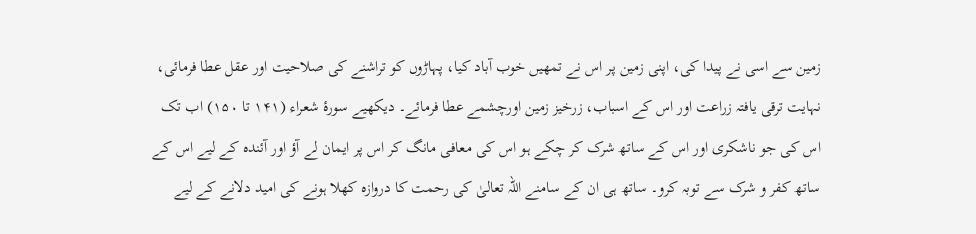زمین سے اسی نے پیدا کی، اپنی زمین پر اس نے تمھیں خوب آباد کیا، پہاڑوں کو تراشنے کی صلاحیت اور عقل عطا فرمائی، نہایت ترقی یافتہ زراعت اور اس کے اسباب، زرخیز زمین اورچشمے عطا فرمائے۔ دیکھیے سورۂ شعراء (۱۴۱ تا ۱۵۰) اب تک اس کی جو ناشکری اور اس کے ساتھ شرک کر چکے ہو اس کی معافی مانگ کر اس پر ایمان لے آؤ اور آئندہ کے لیے اس کے ساتھ کفر و شرک سے توبہ کرو۔ ساتھ ہی ان کے سامنے اللہ تعالیٰ کی رحمت کا دروازہ کھلا ہونے کی امید دلانے کے لیے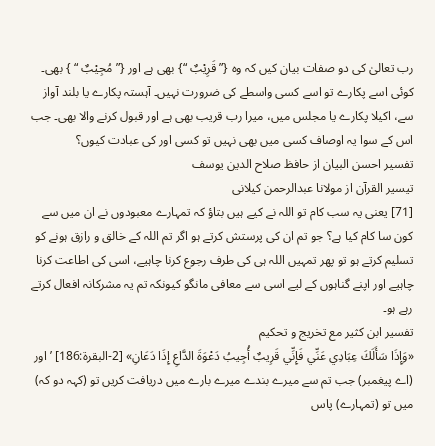رب تعالیٰ کی دو صفات بیان کیں کہ وہ {”قَرِيْبٌ “} بھی ہے اور {” مُجِيْبٌ “ } بھی۔ کوئی اسے پکارے تو اسے کسی واسطے کی ضرورت نہیں۔ آہستہ پکارے یا بلند آواز سے، اکیلا پکارے یا مجلس میں، میرا رب قریب بھی ہے اور قبول کرنے والا بھی۔ جب اس کے سوا یہ اوصاف کسی میں بھی نہیں تو کسی اور کی عبادت کیوں؟
تفسیر احسن البیان از حافظ صلاح الدین یوسف
تيسير القرآن از مولانا عبدالرحمن کیلانی
[71] یعنی یہ سب کام تو اللہ نے کیے ہیں بتاؤ کہ تمہارے معبودوں نے ان میں سے کون سا کام کیا ہے؟ جو تم ان کی پرستش کرتے ہو اگر تم اللہ کے خالق و رازق ہونے کو تسلیم کرتے ہو تو پھر تمہیں اللہ ہی کی طرف رجوع کرنا چاہیے، اسی کی اطاعت کرنا چاہیے اور اپنے گناہوں کے لیے اسی سے معافی مانگو کیونکہ تم یہ مشرکانہ افعال کرتے رہے ہو۔
تفسیر ابن کثیر مع تخریج و تحکیم
«وَإِذَا سَأَلَكَ عِبَادِي عَنِّي فَإِنِّي قَرِيبٌ أُجِيبُ دَعْوَةَ الدَّاعِ إِذَا دَعَانِ» [2-البقرة:186] ’ اور (اے پیغمبر) جب تم سے میرے بندے میرے بارے میں دریافت کریں تو (کہہ دو کہ) میں تو (تمہارے) پاس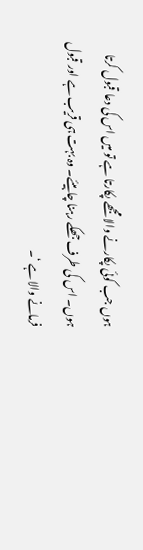ہوں جب کوئی پکارنے والا مجھے پکارتا ہے تو میں اس کی دعا قبول کرتا ہوں۔ اس کی طرف جھکے رہنا چاہیئے۔ وہ بہت ہی قریب ہے اور قبول فرمانے والا ہے ‘۔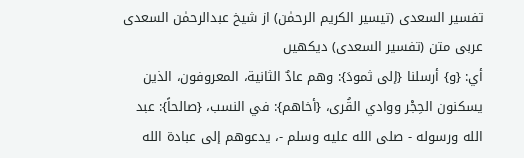تفسیر السعدی (تیسیر الکریم الرحمٰن) از شیخ عبدالرحمٰن السعدی
عربی متن (تفسیر السعدی) دیکھیں
أي: {و} أرسلنا {إلى ثمودَ}: وهم عادٌ الثانية، المعروفون، الذين يسكنون الحِجْر ووادي القُرى، {أخاهم}: في النسب، {صالحاً}: عبد الله ورسوله - صلى الله عليه وسلم -، يدعوهم إلى عبادة الله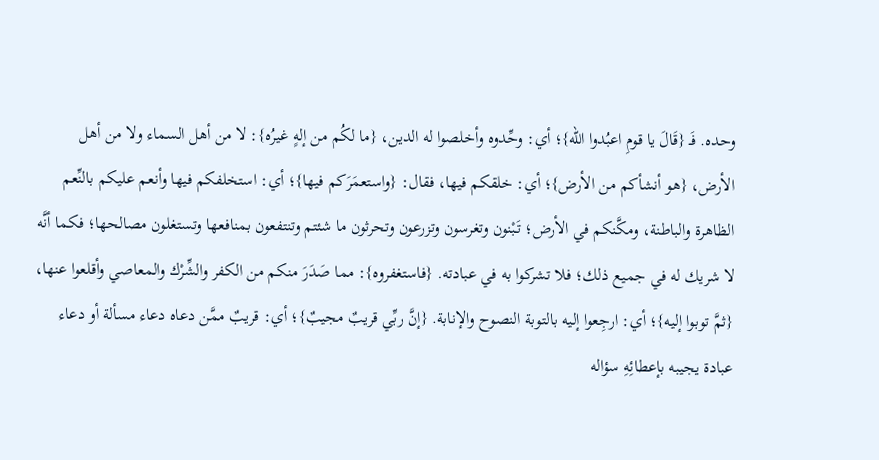وحده. فَـ {قَالَ يا قومِ اعبُدوا الله}؛ أي: وحِّدوه وأخلصوا له الدين، {ما لكُم من إلهٍ غيرُه}: لا من أهل السماء ولا من أهل الأرض، {هو أنشأكم من الأرض}؛ أي: خلقكم فيها، فقال: {واستعمَرَكم فيها}؛ أي: استخلفكم فيها وأنعم عليكم بالنِّعم الظاهرة والباطنة، ومكَّنكم في الأرض؛ تَبْنون وتغرسون وتزرعون وتحرثون ما شئتم وتنتفعون بمنافعها وتستغلون مصالحها؛ فكما أنَّه لا شريك له في جميع ذلك؛ فلا تشركوا به في عبادته. {فاستغفروه}: مما صَدَرَ منكم من الكفر والشِّرْك والمعاصي وأقلعوا عنها، {ثمَّ توبوا إليه}؛ أي: ارجِعوا إليه بالتوبة النصوح والإنابة. {إنَّ ربِّي قريبٌ مجيبٌ}؛ أي: قريبٌ ممَّن دعاه دعاء مسألة أو دعاء عبادة يجيبه بإعطائِهِ سؤاله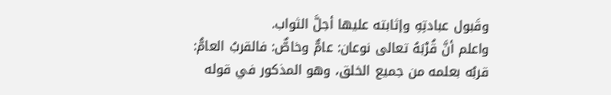وقَبول عبادتِهِ وإثابته عليها أجلَّ الثواب.
واعلم أنَّ قُرْبَهُ تعالى نوعان: عامٌّ وخاصٌّ: فالقربُ العامُّ: قربُه بعلمه من جميع الخلق، وهو المذكور في قوله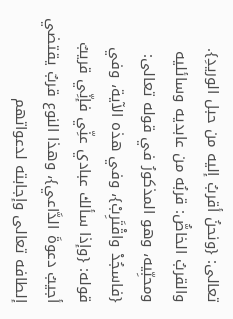تعالى: {ونحنُ أقربُ إليه من حبل الوريدِ}.
والقربُ الخاصُّ: قربُه من عابديه وسائليه ومحبِّيه، وهو المذكورُ في قوله تعالى: {فاسجُدْ واقْتَرِبْ}، وفي هذه الآية، وفي قوله: {وإذا سألك عبادي عنِّي فإنِّي قريبٌ أجيبُ دعوةَ الدَّاعي}، وهذا النوع قربٌ يقتضي إلطافه تعالى وإجابته لدعواتهم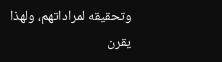وتحقيقه لمراداتهم، ولهذا يقرن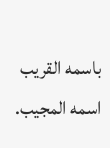باسمه القريب اسمه المجيب.